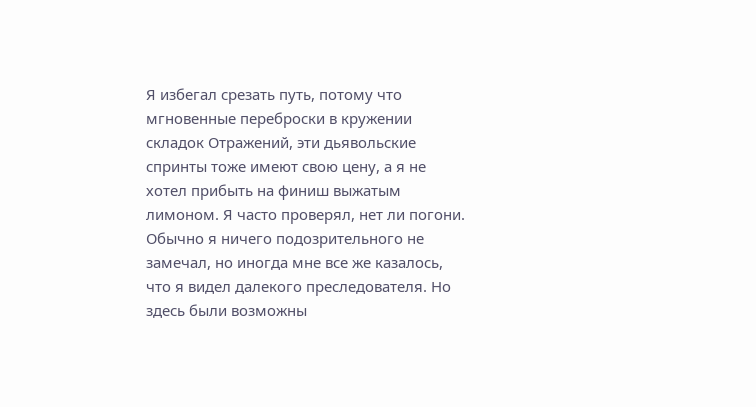Я избегал срезать путь, потому что мгновенные переброски в кружении складок Отражений, эти дьявольские спринты тоже имеют свою цену, а я не хотел прибыть на финиш выжатым лимоном. Я часто проверял, нет ли погони. Обычно я ничего подозрительного не замечал, но иногда мне все же казалось, что я видел далекого преследователя. Но здесь были возможны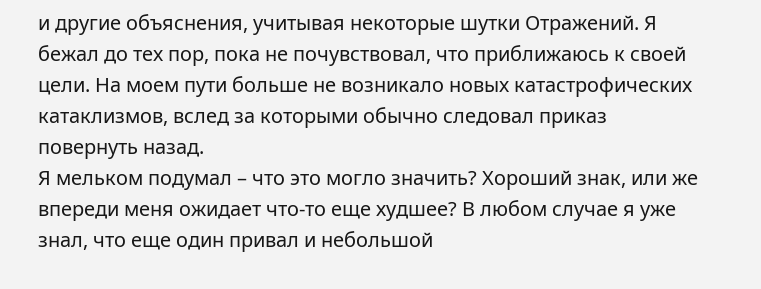и другие объяснения, учитывая некоторые шутки Отражений. Я бежал до тех пор, пока не почувствовал, что приближаюсь к своей цели. На моем пути больше не возникало новых катастрофических катаклизмов, вслед за которыми обычно следовал приказ повернуть назад.
Я мельком подумал – что это могло значить? Хороший знак, или же впереди меня ожидает что-то еще худшее? В любом случае я уже знал, что еще один привал и небольшой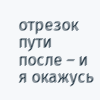отрезок пути после – и я окажусь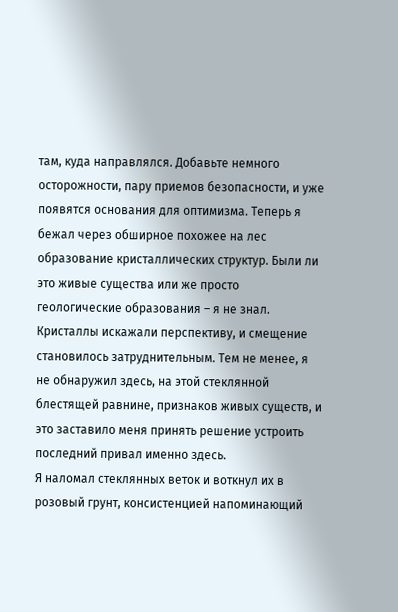там, куда направлялся. Добавьте немного осторожности, пару приемов безопасности, и уже появятся основания для оптимизма. Теперь я бежал через обширное похожее на лес образование кристаллических структур. Были ли это живые существа или же просто геологические образования – я не знал. Кристаллы искажали перспективу, и смещение становилось затруднительным. Тем не менее, я не обнаружил здесь, на этой стеклянной блестящей равнине, признаков живых существ, и это заставило меня принять решение устроить последний привал именно здесь.
Я наломал стеклянных веток и воткнул их в розовый грунт, консистенцией напоминающий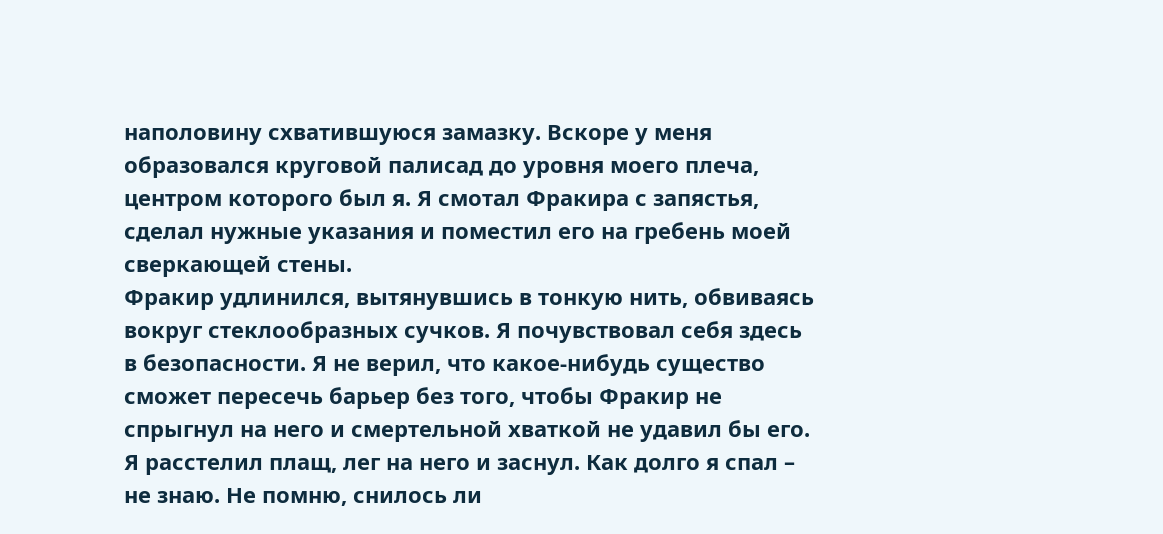наполовину схватившуюся замазку. Вскоре у меня образовался круговой палисад до уровня моего плеча, центром которого был я. Я смотал Фракира с запястья, сделал нужные указания и поместил его на гребень моей сверкающей стены.
Фракир удлинился, вытянувшись в тонкую нить, обвиваясь вокруг стеклообразных сучков. Я почувствовал себя здесь в безопасности. Я не верил, что какое-нибудь существо сможет пересечь барьер без того, чтобы Фракир не спрыгнул на него и смертельной хваткой не удавил бы его. Я расстелил плащ, лег на него и заснул. Как долго я спал – не знаю. Не помню, снилось ли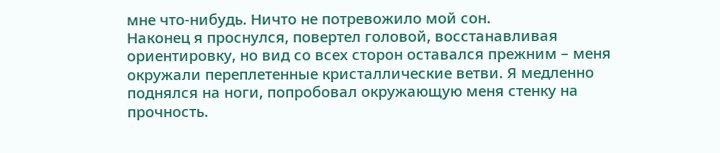мне что-нибудь. Ничто не потревожило мой сон.
Наконец я проснулся, повертел головой, восстанавливая ориентировку, но вид со всех сторон оставался прежним – меня окружали переплетенные кристаллические ветви. Я медленно поднялся на ноги, попробовал окружающую меня стенку на прочность.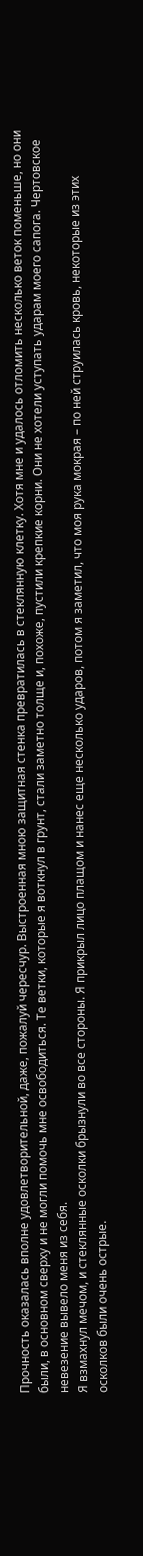Прочность оказалась вполне удовлетворительной, даже, пожалуй чересчур. Выстроенная мною защитная стенка превратилась в стеклянную клетку. Хотя мне и удалось отломить несколько веток поменьше, но они были, в основном сверху и не могли помочь мне освободиться. Те ветки, которые я воткнул в грунт, стали заметно толще и, похоже, пустили крепкие корни. Они не хотели уступать ударам моего сапога. Чертовское невезение вывело меня из себя.
Я взмахнул мечом, и стеклянные осколки брызнули во все стороны. Я прикрыл лицо плащом и нанес еще несколько ударов, потом я заметил, что моя рука мокрая – по ней струилась кровь, некоторые из этих осколков были очень острые.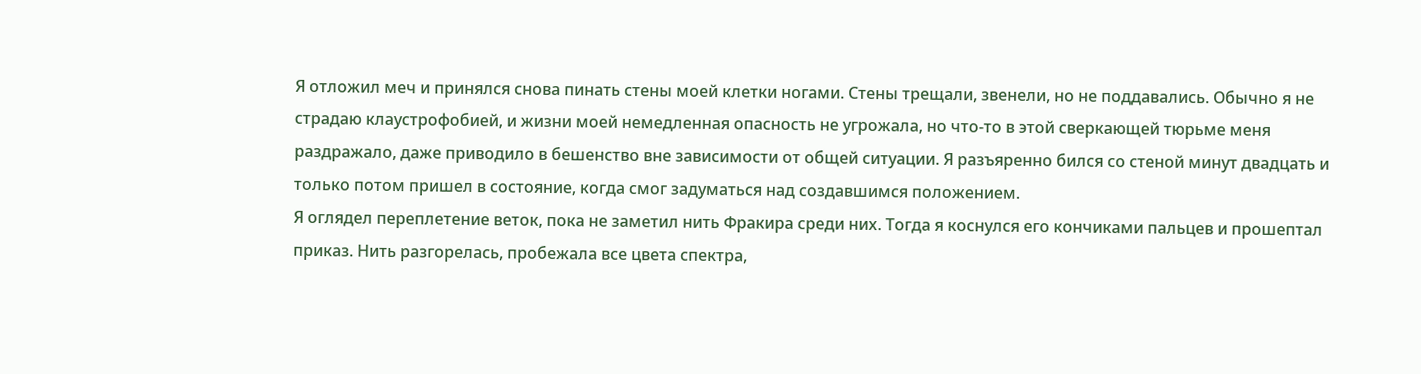Я отложил меч и принялся снова пинать стены моей клетки ногами. Стены трещали, звенели, но не поддавались. Обычно я не страдаю клаустрофобией, и жизни моей немедленная опасность не угрожала, но что-то в этой сверкающей тюрьме меня раздражало, даже приводило в бешенство вне зависимости от общей ситуации. Я разъяренно бился со стеной минут двадцать и только потом пришел в состояние, когда смог задуматься над создавшимся положением.
Я оглядел переплетение веток, пока не заметил нить Фракира среди них. Тогда я коснулся его кончиками пальцев и прошептал приказ. Нить разгорелась, пробежала все цвета спектра,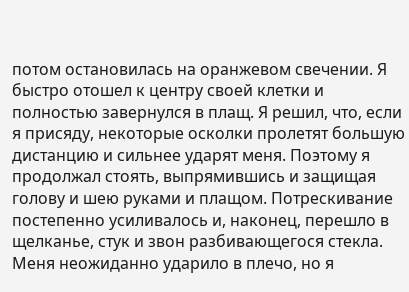потом остановилась на оранжевом свечении. Я быстро отошел к центру своей клетки и полностью завернулся в плащ. Я решил, что, если я присяду, некоторые осколки пролетят большую дистанцию и сильнее ударят меня. Поэтому я продолжал стоять, выпрямившись и защищая голову и шею руками и плащом. Потрескивание постепенно усиливалось и, наконец, перешло в щелканье, стук и звон разбивающегося стекла.
Меня неожиданно ударило в плечо, но я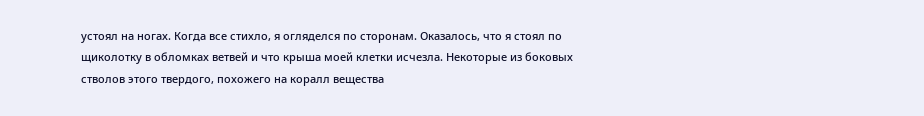устоял на ногах. Когда все стихло, я огляделся по сторонам. Оказалось, что я стоял по щиколотку в обломках ветвей и что крыша моей клетки исчезла. Некоторые из боковых стволов этого твердого, похожего на коралл вещества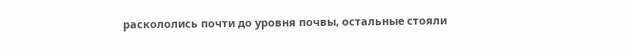раскололись почти до уровня почвы, остальные стояли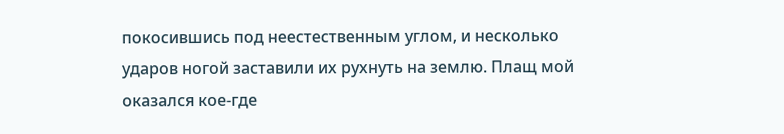покосившись под неестественным углом, и несколько ударов ногой заставили их рухнуть на землю. Плащ мой оказался кое-где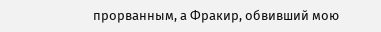прорванным, а Фракир, обвивший мою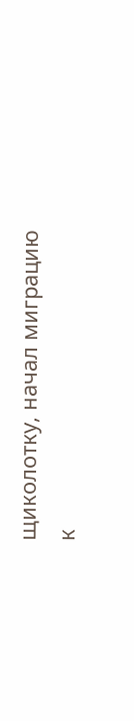щиколотку, начал миграцию к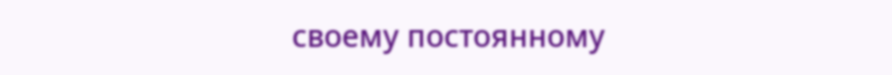своему постоянному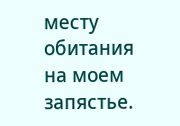месту обитания на моем запястье.